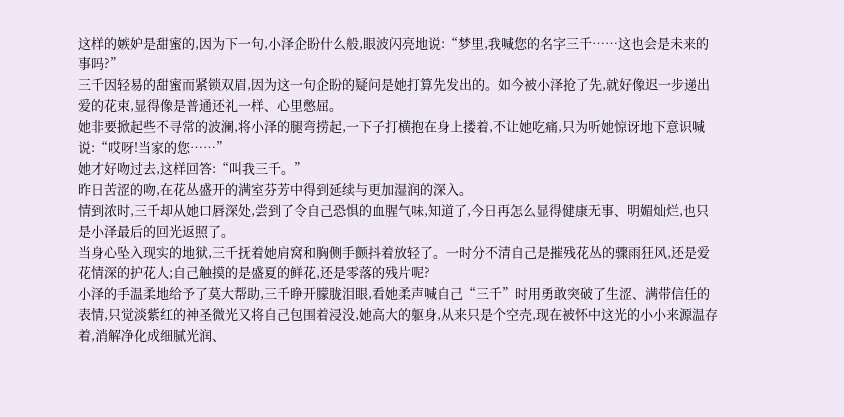这样的嫉妒是甜蜜的,因为下一句,小泽企盼什么般,眼波闪亮地说:“梦里,我喊您的名字三千……这也会是未来的事吗?”
三千因轻易的甜蜜而紧锁双眉,因为这一句企盼的疑问是她打算先发出的。如今被小泽抢了先,就好像迟一步递出爱的花束,显得像是普通还礼一样、心里憋屈。
她非要掀起些不寻常的波澜,将小泽的腿弯捞起,一下子打横抱在身上搂着,不让她吃痛,只为听她惊讶地下意识喊说:“哎呀!当家的您……”
她才好吻过去,这样回答:“叫我三千。”
昨日苦涩的吻,在花丛盛开的满室芬芳中得到延续与更加湿润的深入。
情到浓时,三千却从她口唇深处,尝到了令自己恐惧的血腥气味,知道了,今日再怎么显得健康无事、明媚灿烂,也只是小泽最后的回光返照了。
当身心坠入现实的地狱,三千抚着她肩窝和胸侧手颤抖着放轻了。一时分不清自己是摧残花丛的骤雨狂风,还是爱花情深的护花人;自己触摸的是盛夏的鲜花,还是零落的残片呢?
小泽的手温柔地给予了莫大帮助,三千睁开朦胧泪眼,看她柔声喊自己“三千”时用勇敢突破了生涩、满带信任的表情,只觉淡紫红的神圣微光又将自己包围着浸没,她高大的躯身,从来只是个空壳,现在被怀中这光的小小来源温存着,消解净化成细腻光润、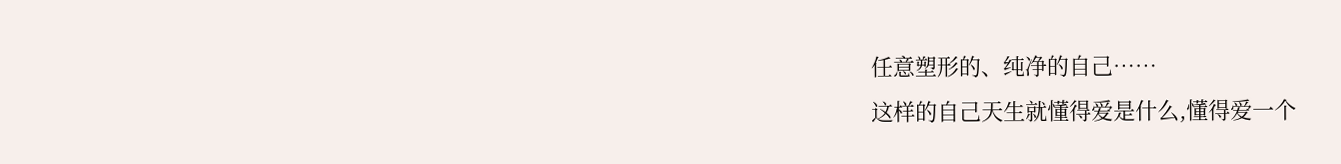任意塑形的、纯净的自己……
这样的自己天生就懂得爱是什么,懂得爱一个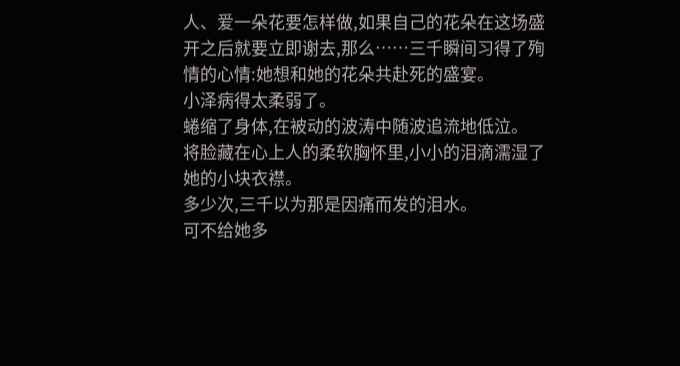人、爱一朵花要怎样做,如果自己的花朵在这场盛开之后就要立即谢去,那么……三千瞬间习得了殉情的心情:她想和她的花朵共赴死的盛宴。
小泽病得太柔弱了。
蜷缩了身体,在被动的波涛中随波追流地低泣。
将脸藏在心上人的柔软胸怀里,小小的泪滴濡湿了她的小块衣襟。
多少次,三千以为那是因痛而发的泪水。
可不给她多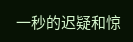一秒的迟疑和惊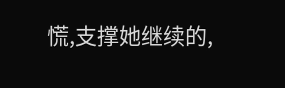慌,支撑她继续的,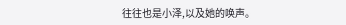往往也是小泽,以及她的唤声。